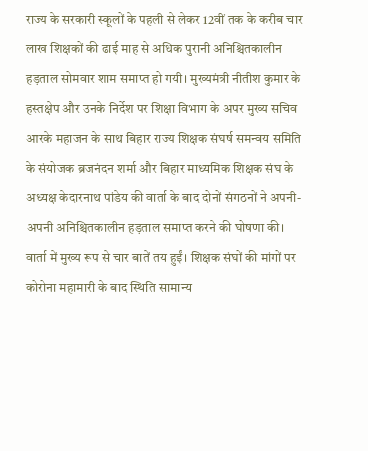राज्य के सरकारी स्कूलों के पहली से लेकर 12वीं तक के करीब चार लाख शिक्षकों की ढाई माह से अधिक पुरानी अनिश्चितकालीन हड़ताल सोमवार शाम समाप्त हो गयी। मुख्यमंत्री नीतीश कुमार के हस्तक्षेप और उनके निर्देश पर शिक्षा विभाग के अपर मुख्य सचिव आरके महाजन के साथ बिहार राज्य शिक्षक संघर्ष समन्वय समिति के संयोजक ब्रजनंदन शर्मा और बिहार माध्यमिक शिक्षक संघ के अध्यक्ष केदारनाथ पांडेय की वार्ता के बाद दोनों संगठनों ने अपनी-अपनी अनिश्चितकालीन हड़ताल समाप्त करने की घोषणा की।
वार्ता में मुख्य रूप से चार बातें तय हुईं। शिक्षक संघों की मांगों पर कोरोना महामारी के बाद स्थिति सामान्य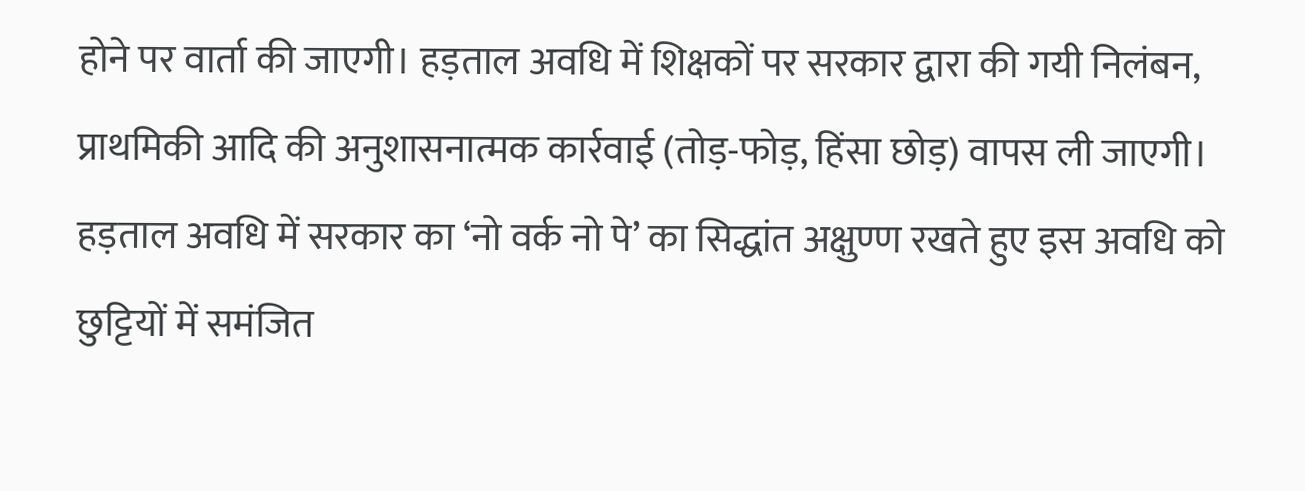होने पर वार्ता की जाएगी। हड़ताल अवधि में शिक्षकों पर सरकार द्वारा की गयी निलंबन, प्राथमिकी आदि की अनुशासनात्मक कार्रवाई (तोड़-फोड़, हिंसा छोड़) वापस ली जाएगी। हड़ताल अवधि में सरकार का ‘नो वर्क नो पे’ का सिद्धांत अक्षुण्ण रखते हुए इस अवधि को छुट्टियों में समंजित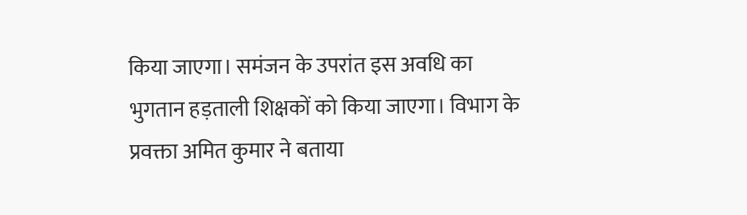किया जाएगा। समंजन के उपरांत इस अवधि का भुगतान हड़ताली शिक्षकों को किया जाएगा। विभाग के प्रवक्ता अमित कुमार ने बताया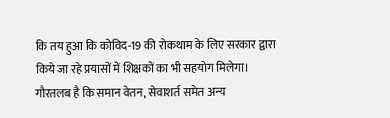कि तय हुआ कि कोविद-19 की रोकथाम के लिए सरकार द्वारा किये जा रहे प्रयासों में शिक्षकों का भी सहयोग मिलेगा।
गौरतलब है कि समान वेतन, सेवाशर्त समेत अन्य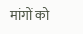मांगों को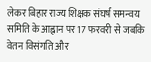लेकर बिहार राज्य शिक्षक संघर्ष समन्वय समिति के आह्वान पर 17 फरवरी से जबकि वेतन विसंगति और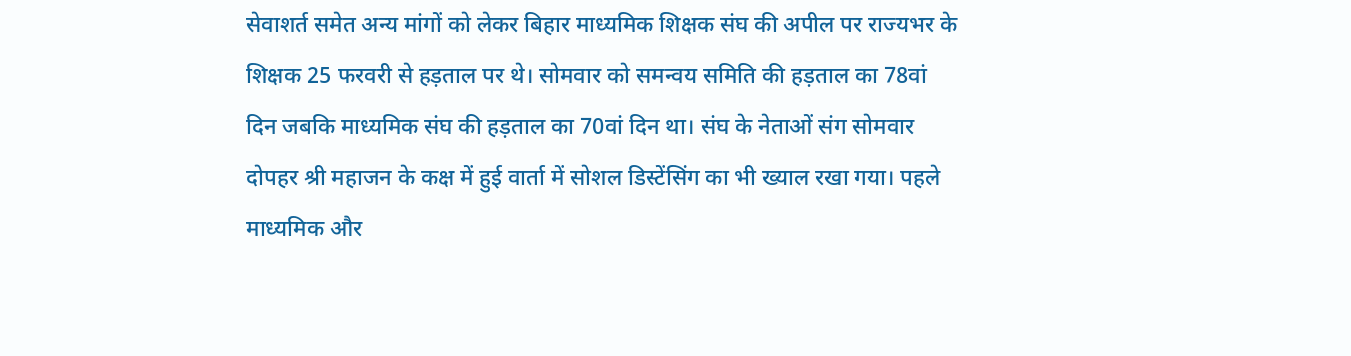सेवाशर्त समेत अन्य मांगों को लेकर बिहार माध्यमिक शिक्षक संघ की अपील पर राज्यभर के शिक्षक 25 फरवरी से हड़ताल पर थे। सोमवार को समन्वय समिति की हड़ताल का 78वां दिन जबकि माध्यमिक संघ की हड़ताल का 70वां दिन था। संघ के नेताओं संग सोमवार दोपहर श्री महाजन के कक्ष में हुई वार्ता में सोशल डिस्टेंसिंग का भी ख्याल रखा गया। पहले माध्यमिक और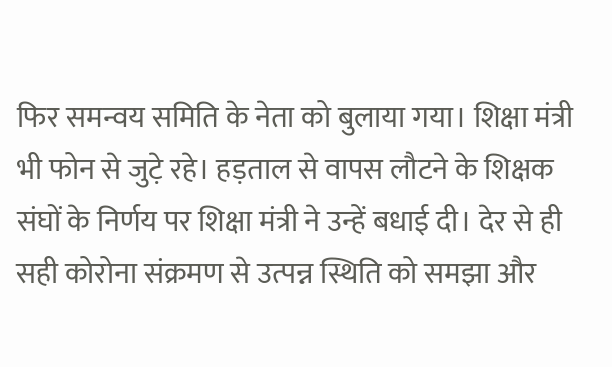फिर समन्वय समिति के नेता को बुलाया गया। शिक्षा मंत्री भी फोन से जुट़े रहे। हड़ताल से वापस लौटने के शिक्षक संघों के निर्णय पर शिक्षा मंत्री ने उन्हें बधाई दी। देर से ही सही कोरोना संक्रमण से उत्पन्न स्थिति को समझा और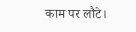काम पर लौटे।